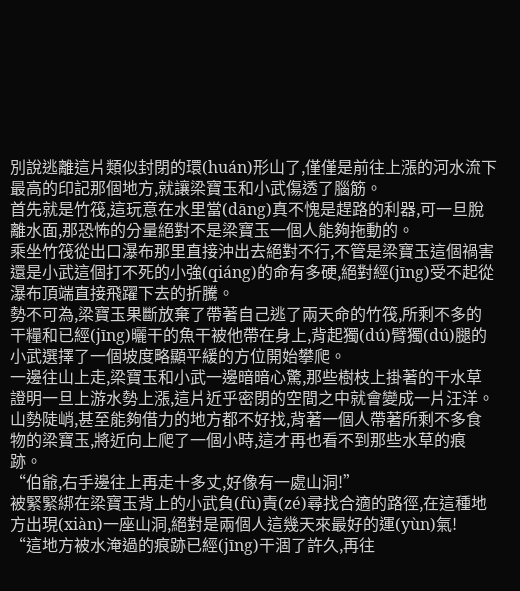別說逃離這片類似封閉的環(huán)形山了,僅僅是前往上漲的河水流下最高的印記那個地方,就讓梁寶玉和小武傷透了腦筋。
首先就是竹筏,這玩意在水里當(dāng)真不愧是趕路的利器,可一旦脫離水面,那恐怖的分量絕對不是梁寶玉一個人能夠拖動的。
乘坐竹筏從出口瀑布那里直接沖出去絕對不行,不管是梁寶玉這個禍害還是小武這個打不死的小強(qiáng)的命有多硬,絕對經(jīng)受不起從瀑布頂端直接飛躍下去的折騰。
勢不可為,梁寶玉果斷放棄了帶著自己逃了兩天命的竹筏,所剩不多的干糧和已經(jīng)曬干的魚干被他帶在身上,背起獨(dú)臂獨(dú)腿的小武選擇了一個坡度略顯平緩的方位開始攀爬。
一邊往山上走,梁寶玉和小武一邊暗暗心驚,那些樹枝上掛著的干水草證明一旦上游水勢上漲,這片近乎密閉的空間之中就會變成一片汪洋。
山勢陡峭,甚至能夠借力的地方都不好找,背著一個人帶著所剩不多食物的梁寶玉,將近向上爬了一個小時,這才再也看不到那些水草的痕跡。
“伯爺,右手邊往上再走十多丈,好像有一處山洞!”
被緊緊綁在梁寶玉背上的小武負(fù)責(zé)尋找合適的路徑,在這種地方出現(xiàn)一座山洞,絕對是兩個人這幾天來最好的運(yùn)氣!
“這地方被水淹過的痕跡已經(jīng)干涸了許久,再往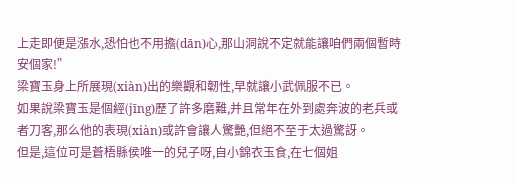上走即便是漲水,恐怕也不用擔(dān)心,那山洞說不定就能讓咱們兩個暫時安個家!”
梁寶玉身上所展現(xiàn)出的樂觀和韌性,早就讓小武佩服不已。
如果說梁寶玉是個經(jīng)歷了許多磨難,并且常年在外到處奔波的老兵或者刀客,那么他的表現(xiàn)或許會讓人驚艷,但絕不至于太過驚訝。
但是,這位可是蒼梧縣侯唯一的兒子呀,自小錦衣玉食,在七個姐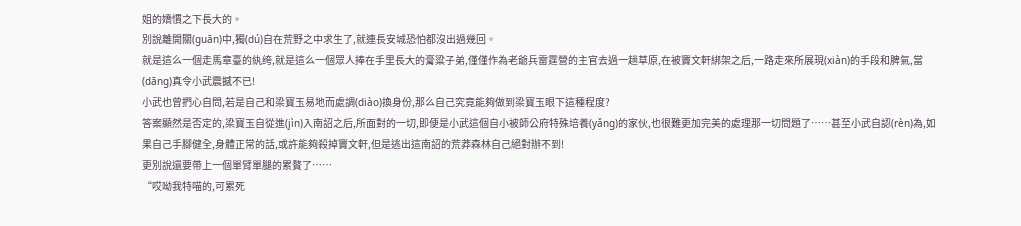姐的嬌慣之下長大的。
別說離開關(guān)中,獨(dú)自在荒野之中求生了,就連長安城恐怕都沒出過幾回。
就是這么一個走馬章臺的紈绔,就是這么一個眾人捧在手里長大的膏粱子弟,僅僅作為老爺兵雷霆營的主官去過一趟草原,在被竇文軒綁架之后,一路走來所展現(xiàn)的手段和脾氣,當(dāng)真令小武震撼不已!
小武也曾捫心自問,若是自己和梁寶玉易地而處調(diào)換身份,那么自己究竟能夠做到梁寶玉眼下這種程度?
答案顯然是否定的,梁寶玉自從進(jìn)入南詔之后,所面對的一切,即便是小武這個自小被師公府特殊培養(yǎng)的家伙,也很難更加完美的處理那一切問題了……甚至小武自認(rèn)為,如果自己手腳健全,身體正常的話,或許能夠殺掉竇文軒,但是逃出這南詔的荒莽森林自己絕對辦不到!
更別說還要帶上一個單臂單腿的累贅了……
“哎呦我特喵的,可累死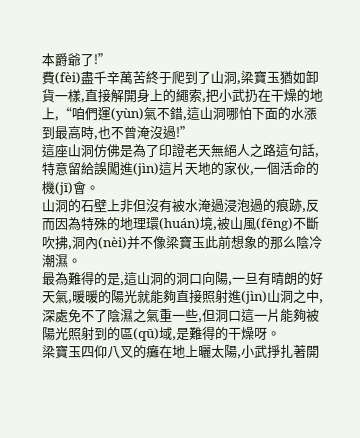本爵爺了!”
費(fèi)盡千辛萬苦終于爬到了山洞,梁寶玉猶如卸貨一樣,直接解開身上的繩索,把小武扔在干燥的地上,“咱們運(yùn)氣不錯,這山洞哪怕下面的水漲到最高時,也不曾淹沒過!”
這座山洞仿佛是為了印證老天無絕人之路這句話,特意留給誤闖進(jìn)這片天地的家伙,一個活命的機(jī)會。
山洞的石壁上非但沒有被水淹過浸泡過的痕跡,反而因為特殊的地理環(huán)境,被山風(fēng)不斷吹拂,洞內(nèi)并不像梁寶玉此前想象的那么陰冷潮濕。
最為難得的是,這山洞的洞口向陽,一旦有晴朗的好天氣,暖暖的陽光就能夠直接照射進(jìn)山洞之中,深處免不了陰濕之氣重一些,但洞口這一片能夠被陽光照射到的區(qū)域,是難得的干燥呀。
梁寶玉四仰八叉的癱在地上曬太陽,小武掙扎著開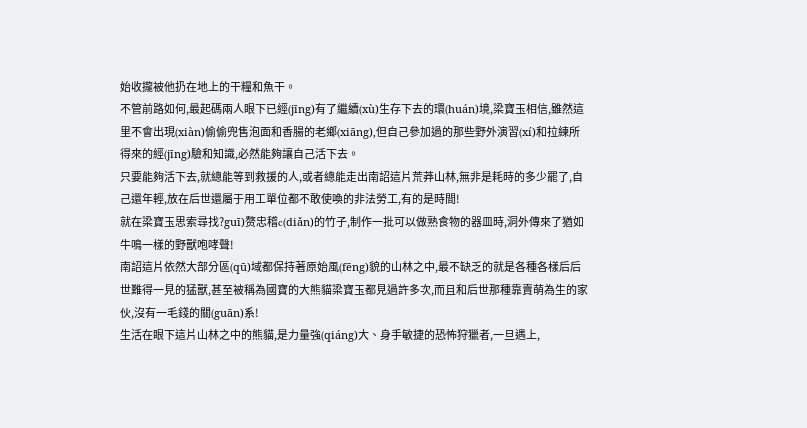始收攏被他扔在地上的干糧和魚干。
不管前路如何,最起碼兩人眼下已經(jīng)有了繼續(xù)生存下去的環(huán)境,梁寶玉相信,雖然這里不會出現(xiàn)偷偷兜售泡面和香腸的老鄉(xiāng),但自己參加過的那些野外演習(xí)和拉練所得來的經(jīng)驗和知識,必然能夠讓自己活下去。
只要能夠活下去,就總能等到救援的人,或者總能走出南詔這片荒莽山林,無非是耗時的多少罷了,自己還年輕,放在后世還屬于用工單位都不敢使喚的非法勞工,有的是時間!
就在梁寶玉思索尋找?guī)赘忠稽c(diǎn)的竹子,制作一批可以做熟食物的器皿時,洞外傳來了猶如牛鳴一樣的野獸咆哮聲!
南詔這片依然大部分區(qū)域都保持著原始風(fēng)貌的山林之中,最不缺乏的就是各種各樣后后世難得一見的猛獸,甚至被稱為國寶的大熊貓梁寶玉都見過許多次,而且和后世那種靠賣萌為生的家伙,沒有一毛錢的關(guān)系!
生活在眼下這片山林之中的熊貓,是力量強(qiáng)大、身手敏捷的恐怖狩獵者,一旦遇上,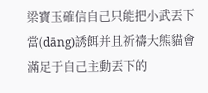梁寶玉確信自己只能把小武丟下當(dāng)誘餌并且祈禱大熊貓會滿足于自己主動丟下的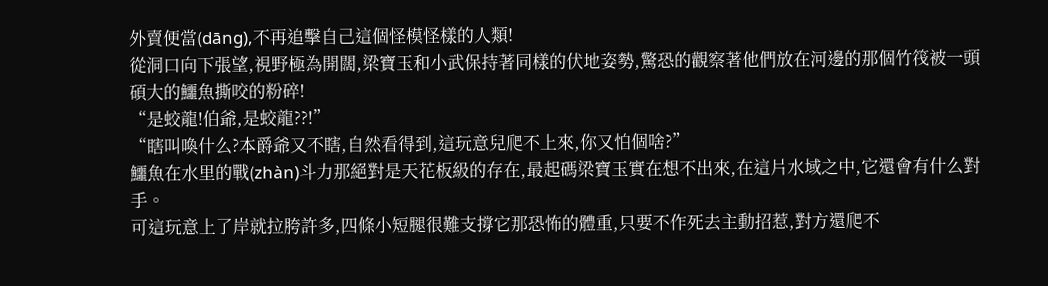外賣便當(dāng),不再追擊自己這個怪模怪樣的人類!
從洞口向下張望,視野極為開闊,梁寶玉和小武保持著同樣的伏地姿勢,驚恐的觀察著他們放在河邊的那個竹筏被一頭碩大的鱷魚撕咬的粉碎!
“是蛟龍!伯爺,是蛟龍??!”
“瞎叫喚什么?本爵爺又不瞎,自然看得到,這玩意兒爬不上來,你又怕個啥?”
鱷魚在水里的戰(zhàn)斗力那絕對是天花板級的存在,最起碼梁寶玉實在想不出來,在這片水域之中,它還會有什么對手。
可這玩意上了岸就拉胯許多,四條小短腿很難支撐它那恐怖的體重,只要不作死去主動招惹,對方還爬不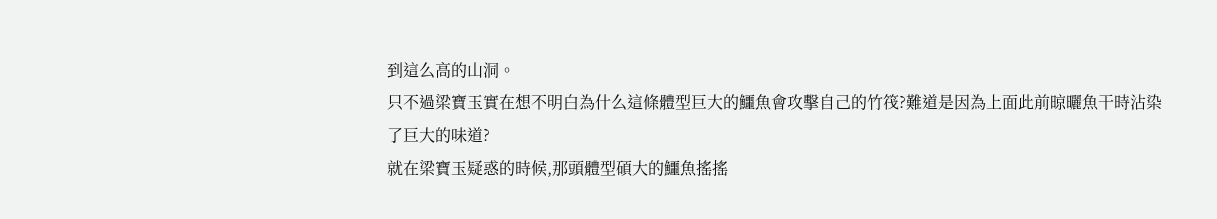到這么高的山洞。
只不過梁寶玉實在想不明白為什么這條體型巨大的鱷魚會攻擊自己的竹筏?難道是因為上面此前晾曬魚干時沾染了巨大的味道?
就在梁寶玉疑惑的時候,那頭體型碩大的鱷魚搖搖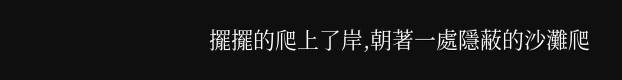擺擺的爬上了岸,朝著一處隱蔽的沙灘爬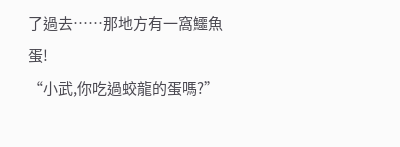了過去……那地方有一窩鱷魚蛋!
“小武,你吃過蛟龍的蛋嗎?”